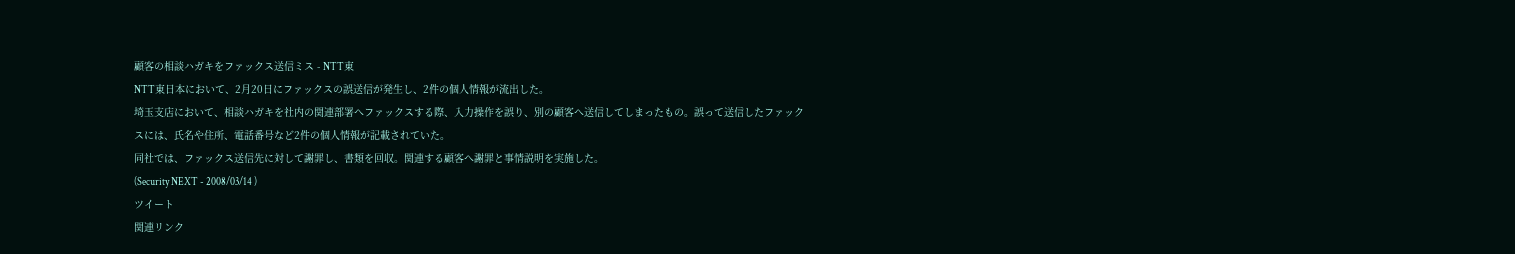顧客の相談ハガキをファックス送信ミス - NTT東
NTT東日本において、2月20日にファックスの誤送信が発生し、2件の個人情報が流出した。
埼玉支店において、相談ハガキを社内の関連部署へファックスする際、入力操作を誤り、別の顧客へ送信してしまったもの。誤って送信したファックスには、氏名や住所、電話番号など2件の個人情報が記載されていた。
同社では、ファックス送信先に対して謝罪し、書類を回収。関連する顧客へ謝罪と事情説明を実施した。
(Security NEXT - 2008/03/14 )
ツイート
関連リンク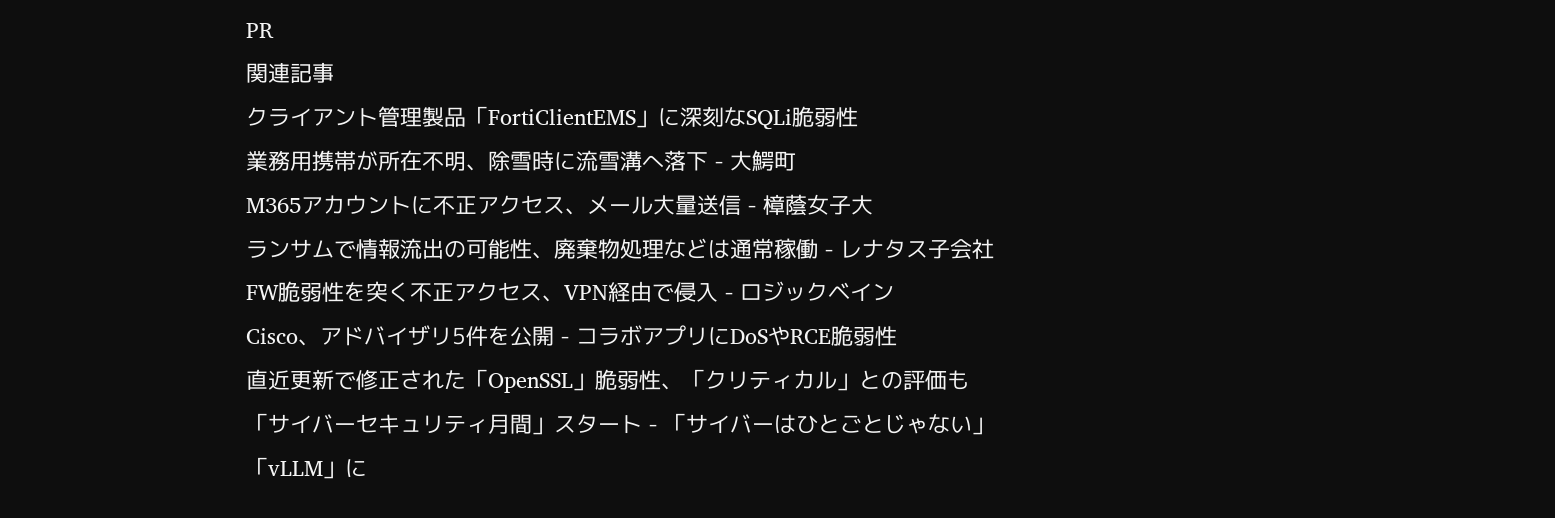PR
関連記事
クライアント管理製品「FortiClientEMS」に深刻なSQLi脆弱性
業務用携帯が所在不明、除雪時に流雪溝へ落下 - 大鰐町
M365アカウントに不正アクセス、メール大量送信 - 樟蔭女子大
ランサムで情報流出の可能性、廃棄物処理などは通常稼働 - レナタス子会社
FW脆弱性を突く不正アクセス、VPN経由で侵入 - ロジックベイン
Cisco、アドバイザリ5件を公開 - コラボアプリにDoSやRCE脆弱性
直近更新で修正された「OpenSSL」脆弱性、「クリティカル」との評価も
「サイバーセキュリティ月間」スタート - 「サイバーはひとごとじゃない」
「vLLM」に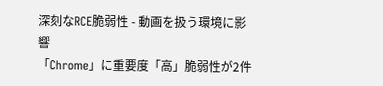深刻なRCE脆弱性 - 動画を扱う環境に影響
「Chrome」に重要度「高」脆弱性が2件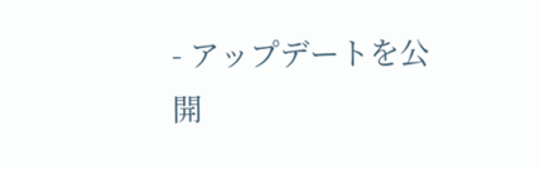- アップデートを公開